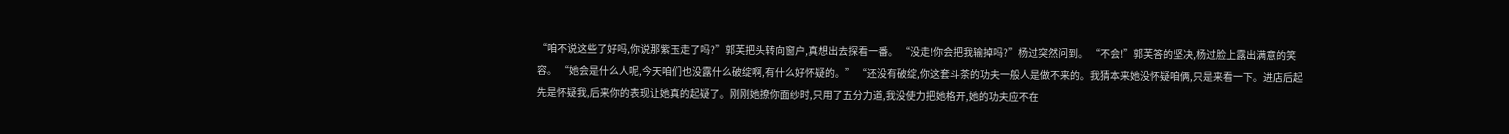“咱不说这些了好吗,你说那紫玉走了吗?”郭芙把头转向窗户,真想出去探看一番。 “没走!你会把我输掉吗?”杨过突然问到。 “不会!”郭芙答的坚决,杨过脸上露出满意的笑容。 “她会是什么人呢,今天咱们也没露什么破绽啊,有什么好怀疑的。” “还没有破绽,你这套斗茶的功夫一般人是做不来的。我猜本来她没怀疑咱俩,只是来看一下。进店后起先是怀疑我,后来你的表现让她真的起疑了。刚刚她撩你面纱时,只用了五分力道,我没使力把她格开,她的功夫应不在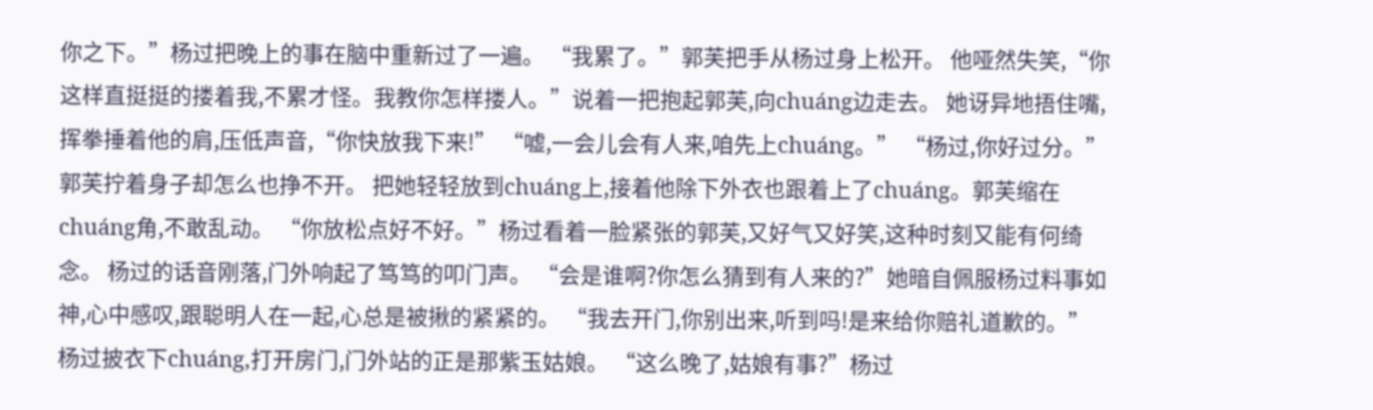你之下。”杨过把晚上的事在脑中重新过了一遍。 “我累了。”郭芙把手从杨过身上松开。 他哑然失笑,“你这样直挺挺的搂着我,不累才怪。我教你怎样搂人。”说着一把抱起郭芙,向chuáng边走去。 她讶异地捂住嘴,挥拳捶着他的肩,压低声音,“你快放我下来!” “嘘,一会儿会有人来,咱先上chuáng。” “杨过,你好过分。”郭芙拧着身子却怎么也挣不开。 把她轻轻放到chuáng上,接着他除下外衣也跟着上了chuáng。郭芙缩在chuáng角,不敢乱动。 “你放松点好不好。”杨过看着一脸紧张的郭芙,又好气又好笑,这种时刻又能有何绮念。 杨过的话音刚落,门外响起了笃笃的叩门声。 “会是谁啊?你怎么猜到有人来的?”她暗自佩服杨过料事如神,心中感叹,跟聪明人在一起,心总是被揪的紧紧的。 “我去开门,你别出来,听到吗!是来给你赔礼道歉的。”杨过披衣下chuáng,打开房门,门外站的正是那紫玉姑娘。 “这么晚了,姑娘有事?”杨过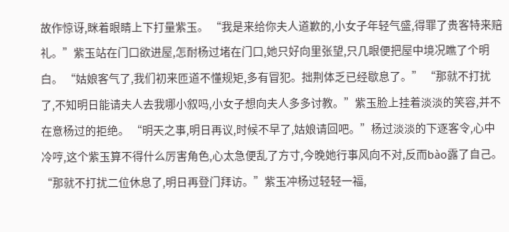故作惊讶,眯着眼睛上下打量紫玉。 “我是来给你夫人道歉的,小女子年轻气盛,得罪了贵客特来赔礼。”紫玉站在门口欲进屋,怎耐杨过堵在门口,她只好向里张望,只几眼便把屋中境况瞧了个明白。 “姑娘客气了,我们初来匝道不懂规矩,多有冒犯。拙荆体乏已经歇息了。” “那就不打扰了,不知明日能请夫人去我哪小叙吗,小女子想向夫人多多讨教。”紫玉脸上挂着淡淡的笑容,并不在意杨过的拒绝。 “明天之事,明日再议,时候不早了,姑娘请回吧。”杨过淡淡的下逐客令,心中冷哼,这个紫玉算不得什么厉害角色,心太急便乱了方寸,今晚她行事风向不对,反而bào露了自己。 “那就不打扰二位休息了,明日再登门拜访。”紫玉冲杨过轻轻一福,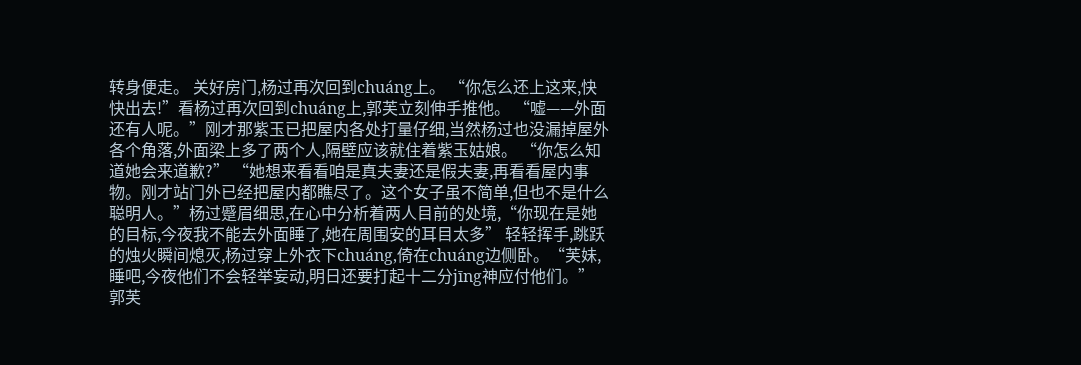转身便走。 关好房门,杨过再次回到chuáng上。 “你怎么还上这来,快快出去!”看杨过再次回到chuáng上,郭芙立刻伸手推他。 “嘘——外面还有人呢。”刚才那紫玉已把屋内各处打量仔细,当然杨过也没漏掉屋外各个角落,外面梁上多了两个人,隔壁应该就住着紫玉姑娘。 “你怎么知道她会来道歉?” “她想来看看咱是真夫妻还是假夫妻,再看看屋内事物。刚才站门外已经把屋内都瞧尽了。这个女子虽不简单,但也不是什么聪明人。”杨过蹙眉细思,在心中分析着两人目前的处境,“你现在是她的目标,今夜我不能去外面睡了,她在周围安的耳目太多” 轻轻挥手,跳跃的烛火瞬间熄灭,杨过穿上外衣下chuáng,倚在chuáng边侧卧。“芙妹,睡吧,今夜他们不会轻举妄动,明日还要打起十二分jīng神应付他们。” 郭芙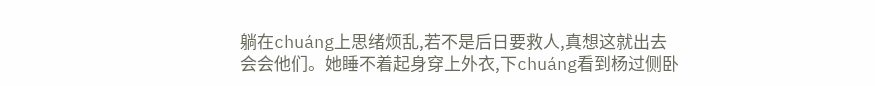躺在chuáng上思绪烦乱,若不是后日要救人,真想这就出去会会他们。她睡不着起身穿上外衣,下chuáng看到杨过侧卧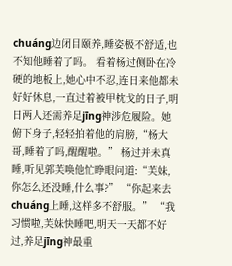chuáng边闭目颐养,睡姿极不舒适,也不知他睡着了吗。 看着杨过侧卧在冷硬的地板上,她心中不忍,连日来他都未好好休息,一直过着被甲枕戈的日子,明日两人还需养足jīng神涉危履险。她俯下身子,轻轻拍着他的肩膀,“杨大哥,睡着了吗,醒醒啦。” 杨过并未真睡,听见郭芙唤他忙睁眼问道:“芙妹,你怎么还没睡,什么事?” “你起来去chuáng上睡,这样多不舒服。” “我习惯啦,芙妹快睡吧,明天一天都不好过,养足jīng神最重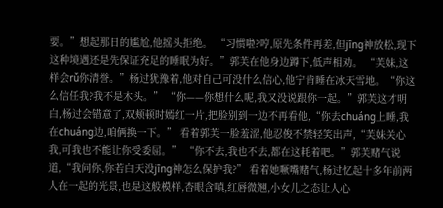要。”想起那日的尴尬,他摇头拒绝。 “习惯啦?哼,原先条件再差,但jīng神放松,现下这种境遇还是先保证充足的睡眠为好。”郭芙在他身边蹲下,低声相劝。 “芙妹,这样会rǔ你清誉。”杨过犹豫着,他对自己可没什么信心,他宁肯睡在冰天雪地。“你这么信任我?我不是木头。” “你——你想什么呢,我又没说跟你一起。”郭芙这才明白,杨过会错意了,双颊顿时嫣红一片,把脸别到一边不再看他,“你去chuáng上睡,我在chuáng边,咱俩换一下。” 看着郭芙一脸羞涩,他忍俊不禁轻笑出声,“芙妹关心我,可我也不能让你受委屈。” “你不去,我也不去,都在这耗着吧。”郭芙赌气说道,“我问你,你若白天没jīng神怎么保护我?” 看着她噘嘴赌气,杨过忆起十多年前两人在一起的光景,也是这般模样,杏眼含嗔,红唇微翘,小女儿之态让人心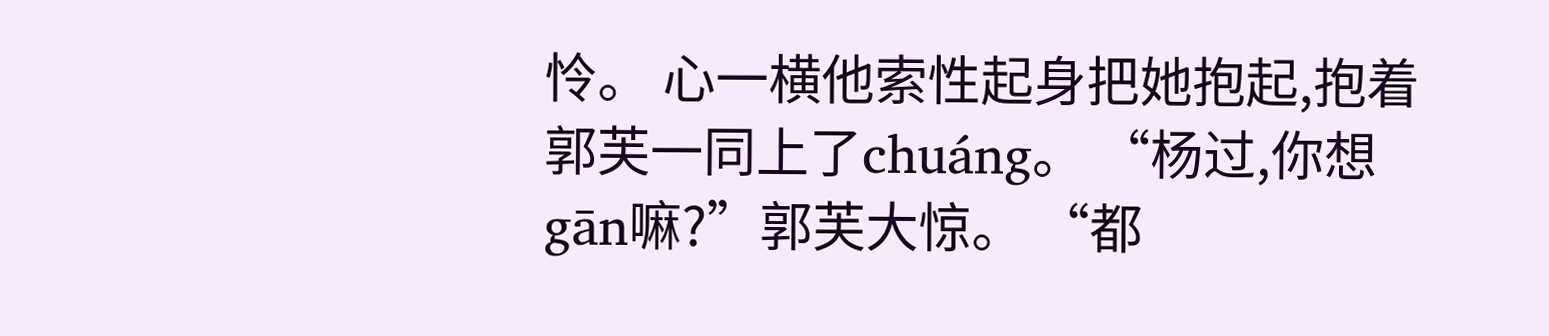怜。 心一横他索性起身把她抱起,抱着郭芙一同上了chuáng。 “杨过,你想gān嘛?”郭芙大惊。 “都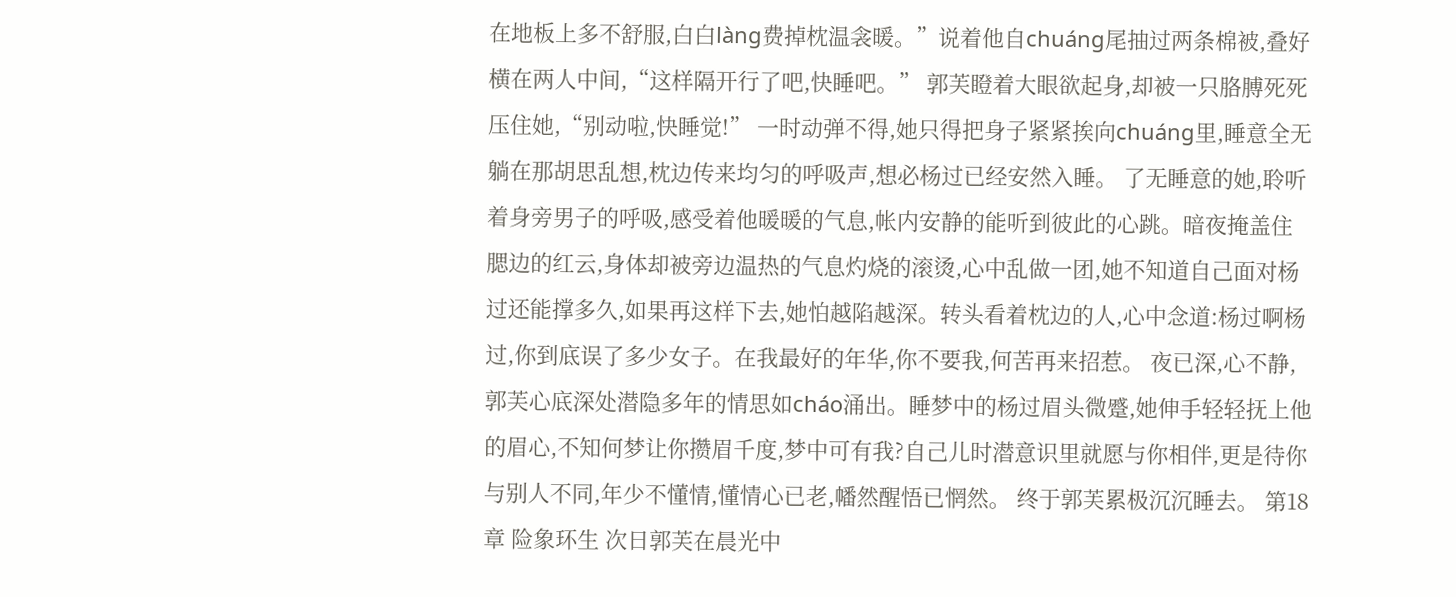在地板上多不舒服,白白làng费掉枕温衾暖。”说着他自chuáng尾抽过两条棉被,叠好横在两人中间,“这样隔开行了吧,快睡吧。” 郭芙瞪着大眼欲起身,却被一只胳膊死死压住她,“别动啦,快睡觉!” 一时动弹不得,她只得把身子紧紧挨向chuáng里,睡意全无躺在那胡思乱想,枕边传来均匀的呼吸声,想必杨过已经安然入睡。 了无睡意的她,聆听着身旁男子的呼吸,感受着他暖暖的气息,帐内安静的能听到彼此的心跳。暗夜掩盖住腮边的红云,身体却被旁边温热的气息灼烧的滚烫,心中乱做一团,她不知道自己面对杨过还能撑多久,如果再这样下去,她怕越陷越深。转头看着枕边的人,心中念道:杨过啊杨过,你到底误了多少女子。在我最好的年华,你不要我,何苦再来招惹。 夜已深,心不静,郭芙心底深处潜隐多年的情思如cháo涌出。睡梦中的杨过眉头微蹙,她伸手轻轻抚上他的眉心,不知何梦让你攒眉千度,梦中可有我?自己儿时潜意识里就愿与你相伴,更是待你与别人不同,年少不懂情,懂情心已老,幡然醒悟已惘然。 终于郭芙累极沉沉睡去。 第18章 险象环生 次日郭芙在晨光中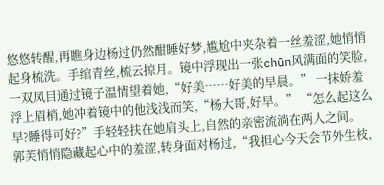悠悠转醒,再瞧身边杨过仍然酣睡好梦,尴尬中夹杂着一丝羞涩,她悄悄起身梳洗。手绾青丝,梳云掠月。镜中浮现出一张chūn风满面的笑脸,一双凤目通过镜子温情望着她,“好美……好美的早晨。” 一抹娇羞浮上眉梢,她冲着镜中的他浅浅而笑,“杨大哥,好早。” “怎么起这么早?睡得可好?”手轻轻扶在她肩头上,自然的亲密流淌在两人之间。 郭芙悄悄隐藏起心中的羞涩,转身面对杨过,“我担心今天会节外生枝,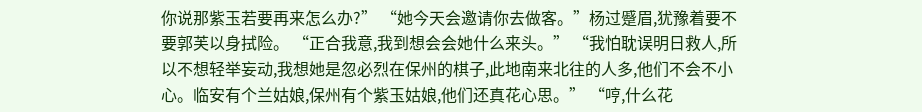你说那紫玉若要再来怎么办?” “她今天会邀请你去做客。”杨过蹙眉,犹豫着要不要郭芙以身拭险。 “正合我意,我到想会会她什么来头。” “我怕耽误明日救人,所以不想轻举妄动,我想她是忽必烈在保州的棋子,此地南来北往的人多,他们不会不小心。临安有个兰姑娘,保州有个紫玉姑娘,他们还真花心思。” “哼,什么花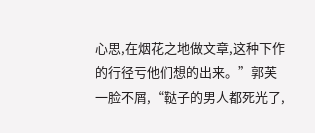心思,在烟花之地做文章,这种下作的行径亏他们想的出来。”郭芙一脸不屑,“鞑子的男人都死光了,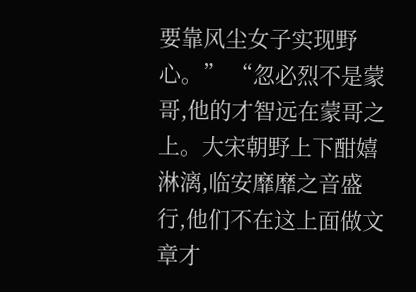要靠风尘女子实现野心。” “忽必烈不是蒙哥,他的才智远在蒙哥之上。大宋朝野上下酣嬉淋漓,临安靡靡之音盛行,他们不在这上面做文章才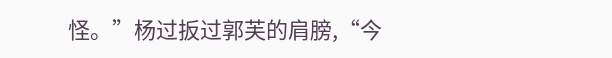怪。”杨过扳过郭芙的肩膀,“今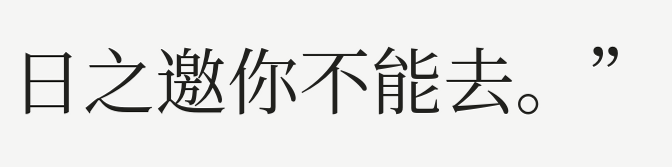日之邀你不能去。”